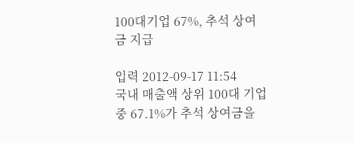100대기업 67%, 추석 상여금 지급

입력 2012-09-17 11:54
국내 매출액 상위 100대 기업 중 67.1%가 추석 상여금을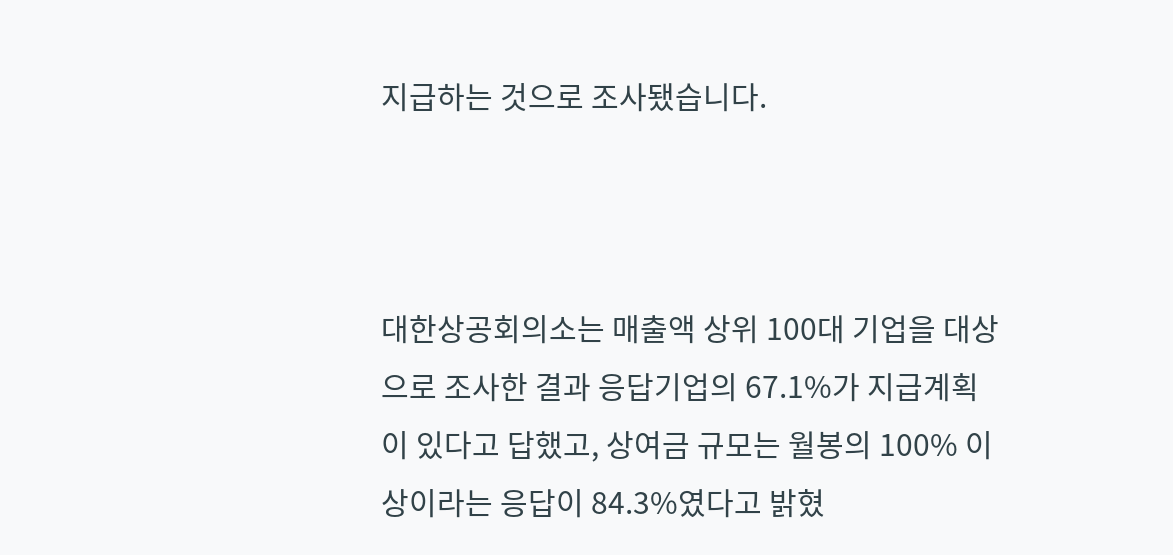지급하는 것으로 조사됐습니다.



대한상공회의소는 매출액 상위 100대 기업을 대상으로 조사한 결과 응답기업의 67.1%가 지급계획이 있다고 답했고, 상여금 규모는 월봉의 100% 이상이라는 응답이 84.3%였다고 밝혔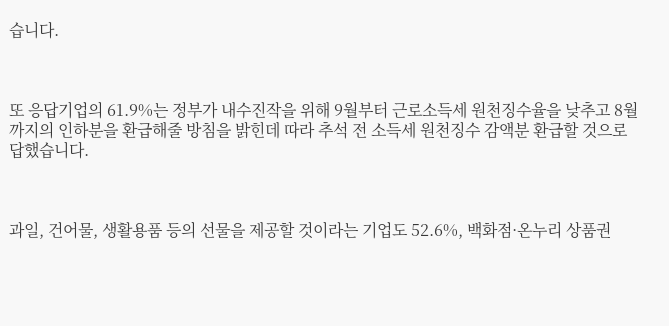습니다.



또 응답기업의 61.9%는 정부가 내수진작을 위해 9월부터 근로소득세 원천징수율을 낮추고 8월까지의 인하분을 환급해줄 방침을 밝힌데 따라 추석 전 소득세 원천징수 감액분 환급할 것으로 답했습니다.



과일, 건어물, 생활용품 등의 선물을 제공할 것이라는 기업도 52.6%, 백화점·온누리 상품권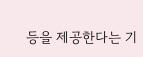등을 제공한다는 기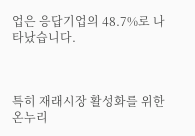업은 응답기업의 48.7%로 나타났습니다.



특히 재래시장 활성화를 위한 온누리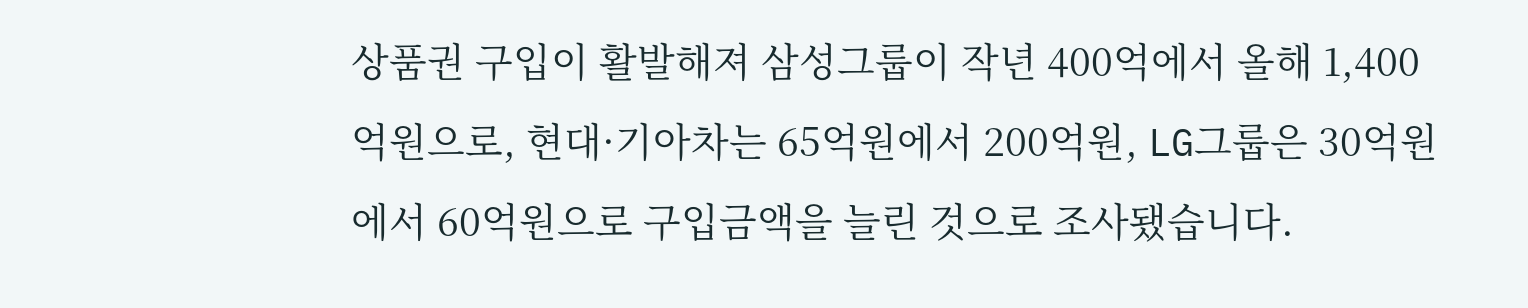상품권 구입이 활발해져 삼성그룹이 작년 400억에서 올해 1,400억원으로, 현대·기아차는 65억원에서 200억원, LG그룹은 30억원에서 60억원으로 구입금액을 늘린 것으로 조사됐습니다.